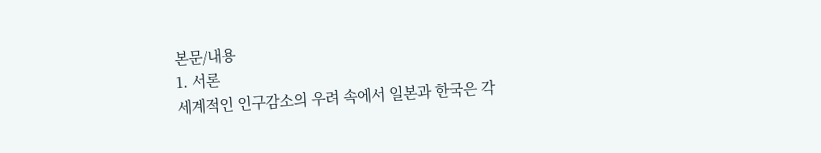본문/내용
1. 서론
세계적인 인구감소의 우려 속에서 일본과 한국은 각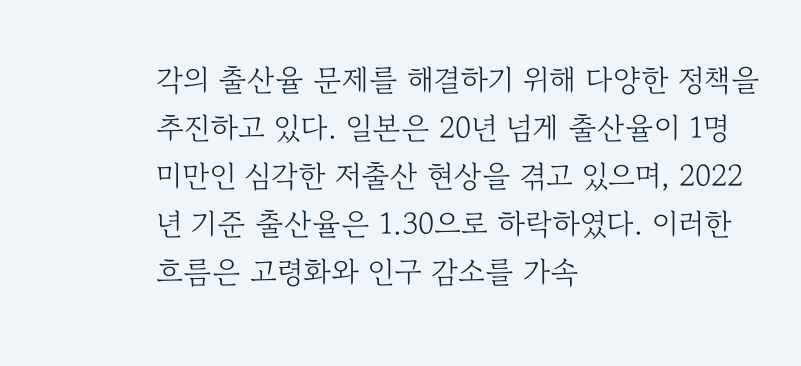각의 출산율 문제를 해결하기 위해 다양한 정책을 추진하고 있다. 일본은 20년 넘게 출산율이 1명 미만인 심각한 저출산 현상을 겪고 있으며, 2022년 기준 출산율은 1.30으로 하락하였다. 이러한 흐름은 고령화와 인구 감소를 가속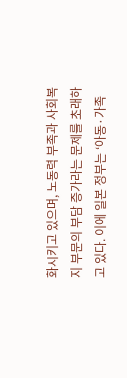화시키고 있으며, 노동력 부족과 사회복지 부문의 부담 증가라는 문제를 초래하고 있다. 이에 일본 정부는 ‘아동·가족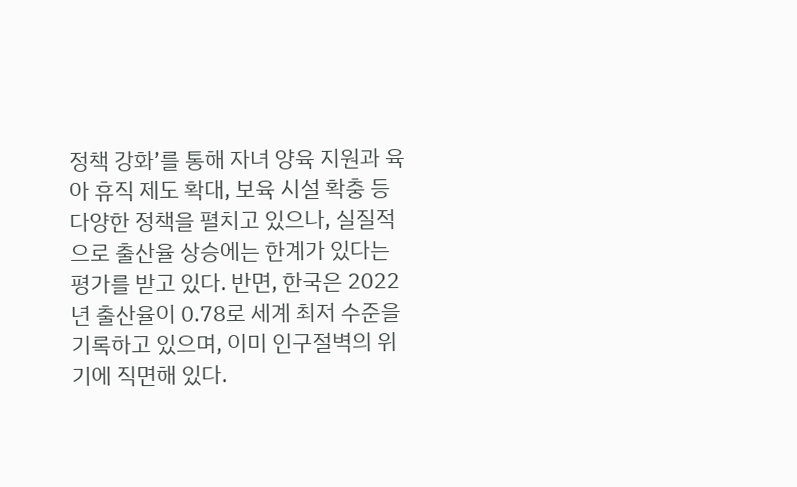정책 강화’를 통해 자녀 양육 지원과 육아 휴직 제도 확대, 보육 시설 확충 등 다양한 정책을 펼치고 있으나, 실질적으로 출산율 상승에는 한계가 있다는 평가를 받고 있다. 반면, 한국은 2022년 출산율이 0.78로 세계 최저 수준을 기록하고 있으며, 이미 인구절벽의 위기에 직면해 있다.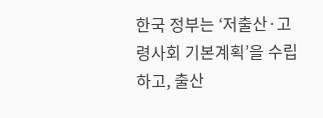한국 정부는 ‘저출산·고령사회 기본계획’을 수립하고, 출산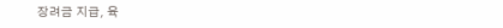장려금 지급, 육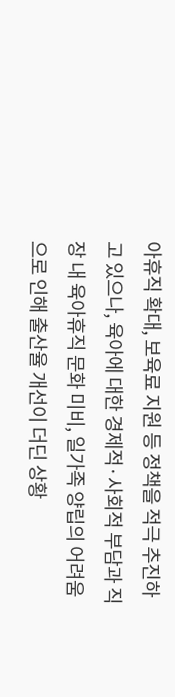아휴직 확대, 보육료 지원 등 정책을 적극 추진하고 있으나, 육아에 대한 경제적·사회적 부담과 직장 내 육아휴직 문화 미비, 일가족 양립의 어려움으로 인해 출산율 개선이 더딘 상황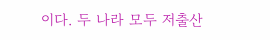이다. 두 나라 모두 저출산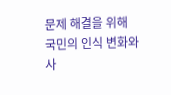문제 해결을 위해 국민의 인식 변화와 사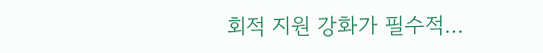회적 지원 강화가 필수적…